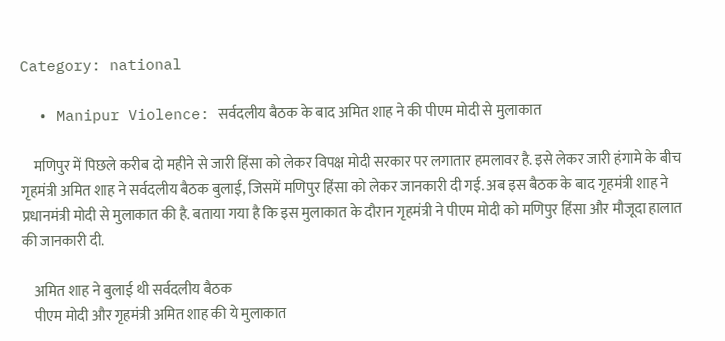Category: national

  • Manipur Violence: सर्वदलीय बैठक के बाद अमित शाह ने की पीएम मोदी से मुलाकात

    मणिपुर में पिछले करीब दो महीने से जारी हिंसा को लेकर विपक्ष मोदी सरकार पर लगातार हमलावर है. इसे लेकर जारी हंगामे के बीच गृहमंत्री अमित शाह ने सर्वदलीय बैठक बुलाई, जिसमें मणिपुर हिंसा को लेकर जानकारी दी गई. अब इस बैठक के बाद गृहमंत्री शाह ने प्रधानमंत्री मोदी से मुलाकात की है. बताया गया है कि इस मुलाकात के दौरान गृहमंत्री ने पीएम मोदी को मणिपुर हिंसा और मौजूदा हालात की जानकारी दी.

    अमित शाह ने बुलाई थी सर्वदलीय बैठक
    पीएम मोदी और गृहमंत्री अमित शाह की ये मुलाकात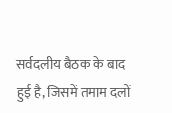सर्वदलीय बैठक के बाद हुई है, जिसमें तमाम दलों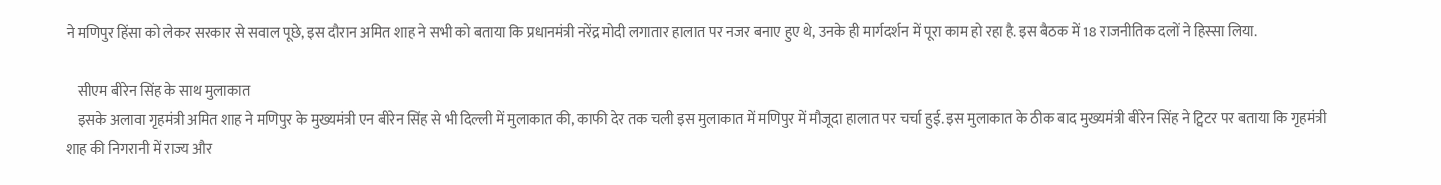ने मणिपुर हिंसा को लेकर सरकार से सवाल पूछे, इस दौरान अमित शाह ने सभी को बताया कि प्रधानमंत्री नरेंद्र मोदी लगातार हालात पर नजर बनाए हुए थे, उनके ही मार्गदर्शन में पूरा काम हो रहा है. इस बैठक में 18 राजनीतिक दलों ने हिस्सा लिया.

    सीएम बीरेन सिंह के साथ मुलाकात
    इसके अलावा गृहमंत्री अमित शाह ने मणिपुर के मुख्यमंत्री एन बीरेन सिंह से भी दिल्ली में मुलाकात की, काफी देर तक चली इस मुलाकात में मणिपुर में मौजूदा हालात पर चर्चा हुई. इस मुलाकात के ठीक बाद मुख्यमंत्री बीरेन सिंह ने ट्विटर पर बताया कि गृहमंत्री शाह की निगरानी में राज्य और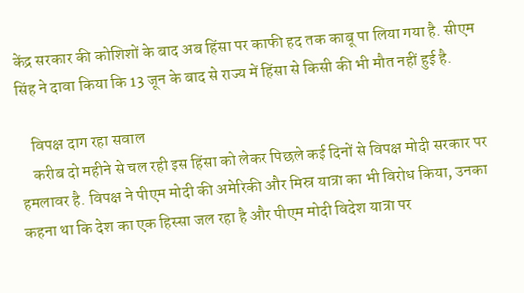केंद्र सरकार की कोशिशों के बाद अब हिंसा पर काफी हद तक काबू पा लिया गया है. सीएम सिंह ने दावा किया कि 13 जून के बाद से राज्य में हिंसा से किसी की भी मौत नहीं हुई है.

    विपक्ष दाग रहा सवाल
    करीब दो महीने से चल रही इस हिंसा को लेकर पिछले कई दिनों से विपक्ष मोदी सरकार पर हमलावर है. विपक्ष ने पीएम मोदी की अमेरिकी और मिस्र यात्रा का भी विरोध किया, उनका कहना था कि देश का एक हिस्सा जल रहा है और पीएम मोदी विदेश यात्रा पर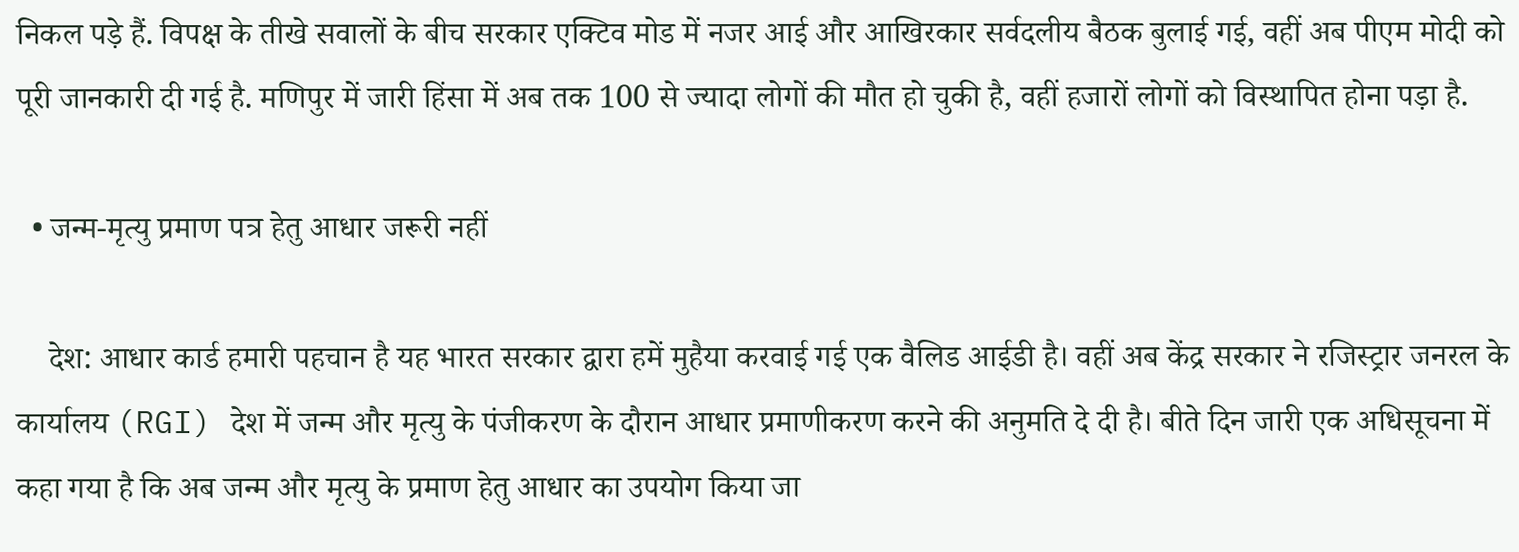निकल पड़े हैं. विपक्ष के तीखे सवालों के बीच सरकार एक्टिव मोड में नजर आई और आखिरकार सर्वदलीय बैठक बुलाई गई, वहीं अब पीएम मोदी को पूरी जानकारी दी गई है. मणिपुर में जारी हिंसा में अब तक 100 से ज्यादा लोगों की मौत हो चुकी है, वहीं हजारों लोगों को विस्थापित होना पड़ा है.

  • जन्म-मृत्यु प्रमाण पत्र हेतु आधार जरूरी नहीं

    देश: आधार कार्ड हमारी पहचान है यह भारत सरकार द्वारा हमें मुहैया करवाई गई एक वैलिड आईडी है। वहीं अब केंद्र सरकार ने रजिस्ट्रार जनरल के कार्यालय (RGI) देश में जन्म और मृत्यु के पंजीकरण के दौरान आधार प्रमाणीकरण करने की अनुमति दे दी है। बीते दिन जारी एक अधिसूचना में कहा गया है कि अब जन्म और मृत्यु के प्रमाण हेतु आधार का उपयोग किया जा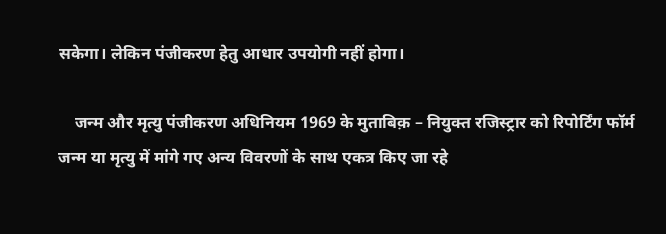सकेगा। लेकिन पंजीकरण हेतु आधार उपयोगी नहीं होगा।

    जन्म और मृत्यु पंजीकरण अधिनियम 1969 के मुताबिक़ – नियुक्त रजिस्ट्रार को रिपोर्टिंग फॉर्म जन्म या मृत्यु में मांगे गए अन्य विवरणों के साथ एकत्र किए जा रहे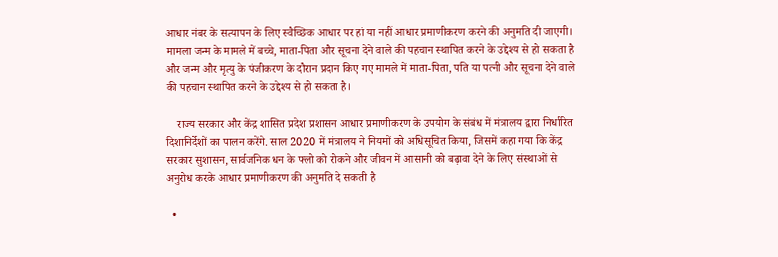आधार नंबर के सत्यापन के लिए स्वैच्छिक आधार पर हां या नहीं आधार प्रमाणीकरण करने की अनुमति दी जाएगी। मामला जन्म के मामले में बच्चे, माता-पिता और सूचना देने वाले की पहचान स्थापित करने के उद्देश्य से हो सकता है और जन्म और मृत्यु के पंजीकरण के दौरान प्रदान किए गए मामले में माता-पिता, पति या पत्नी और सूचना देने वाले की पहचान स्थापित करने के उद्देश्य से हो सकता है।

    राज्य सरकार और केंद्र शासित प्रदेश प्रशासन आधार प्रमाणीकरण के उपयोग के संबंध में मंत्रालय द्वारा निर्धारित दिशानिर्देशों का पालन करेंगे. साल 2020 में मंत्रालय ने नियमों को अधिसूचित किया, जिसमें कहा गया कि केंद्र सरकार सुशासन, सार्वजनिक धन के फ्लो को रोकने और जीवन में आसानी को बढ़ावा देने के लिए संस्थाओं से अनुरोध करके आधार प्रमाणीकरण की अनुमति दे सकती है

  •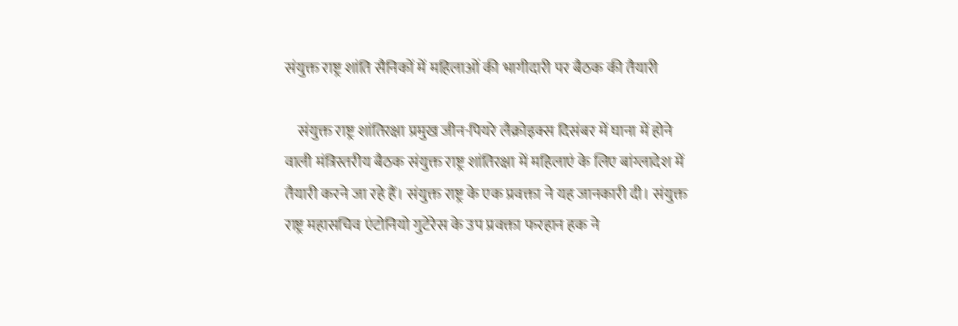संयुक्त राष्ट्र शांति सैनिकों में महिलाओं की भागीदारी पर बैठक की तैयारी

    संयुक्त राष्ट्र शांतिरक्षा प्रमुख जीन-पियरे लैक्रोइक्स दिसंबर में घाना में होने वाली मंत्रिस्तरीय बैठक संयुक्त राष्ट्र शांतिरक्षा में महिलाएं के लिए बांग्लादेश में तैयारी करने जा रहे हैं। संयुक्त राष्ट्र के एक प्रवक्ता ने यह जानकारी दी। संयुक्त राष्ट्र महासचिव एंटोनियो गुटेरेस के उप प्रवक्ता फरहान हक ने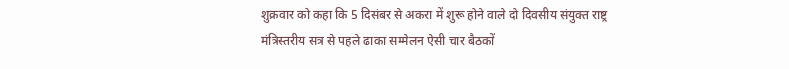शुक्रवार को कहा कि 5 दिसंबर से अकरा में शुरू होने वाले दो दिवसीय संयुक्त राष्ट्र मंत्रिस्तरीय सत्र से पहले ढाका सम्मेलन ऐसी चार बैठकों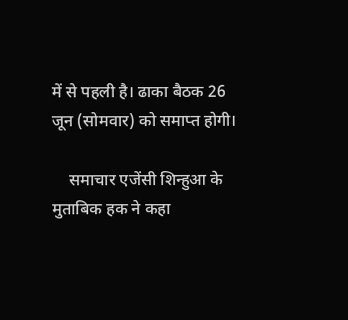में से पहली है। ढाका बैठक 26 जून (सोमवार) को समाप्त होगी।

    समाचार एजेंसी शिन्हुआ के मुताबिक हक ने कहा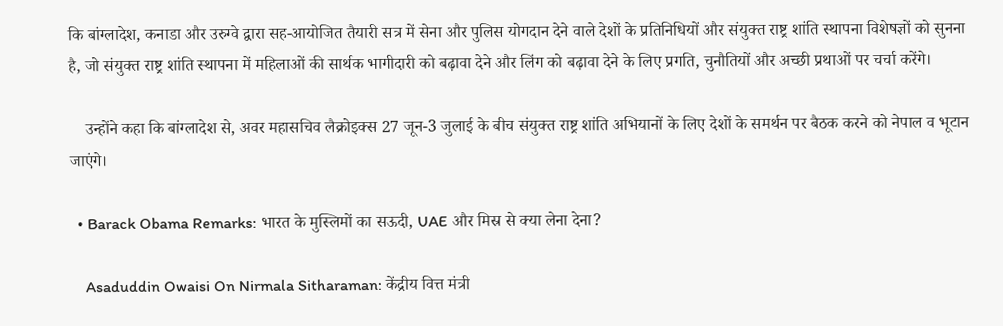कि बांग्लादेश, कनाडा और उरुग्वे द्वारा सह-आयोजित तैयारी सत्र में सेना और पुलिस योगदान देने वाले देशों के प्रतिनिधियों और संयुक्त राष्ट्र शांति स्थापना विशेषज्ञों को सुनना है, जो संयुक्त राष्ट्र शांति स्थापना में महिलाओं की सार्थक भागीदारी को बढ़ावा देने और लिंग को बढ़ावा देने के लिए प्रगति, चुनौतियों और अच्छी प्रथाओं पर चर्चा करेंगे।

    उन्होंने कहा कि बांग्लादेश से, अवर महासचिव लैक्रोइक्स 27 जून-3 जुलाई के बीच संयुक्त राष्ट्र शांति अभियानों के लिए देशों के समर्थन पर बैठक करने को नेपाल व भूटान जाएंगे।

  • Barack Obama Remarks: भारत के मुस्लिमों का सऊदी, UAE और मिस्र से क्या लेना देना?

    Asaduddin Owaisi On Nirmala Sitharaman: केंद्रीय वित्त मंत्री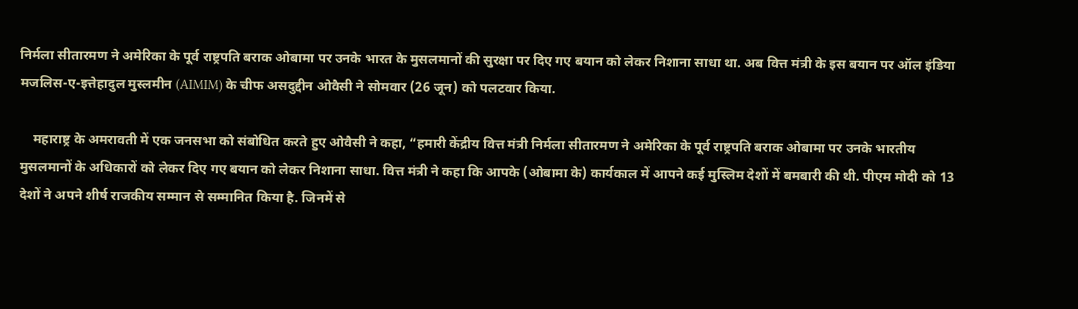निर्मला सीतारमण ने अमेरिका के पूर्व राष्ट्रपति बराक ओबामा पर उनके भारत के मुसलमानों की सुरक्षा पर दिए गए बयान को लेकर निशाना साधा था. अब वित्त मंत्री के इस बयान पर ऑल इंडिया मजलिस-ए-इत्तेहादुल मुस्लमीन (AIMIM) के चीफ असदुद्दीन ओवैसी ने सोमवार (26 जून) को पलटवार किया.

    महाराष्ट्र के अमरावती में एक जनसभा को संबोधित करते हुए ओवैसी ने कहा, “हमारी केंद्रीय वित्त मंत्री निर्मला सीतारमण ने अमेरिका के पूर्व राष्ट्रपति बराक ओबामा पर उनके भारतीय मुसलमानों के अधिकारों को लेकर दिए गए बयान को लेकर निशाना साधा. वित्त मंत्री ने कहा कि आपके (ओबामा के) कार्यकाल में आपने कई मुस्लिम देशों में बमबारी की थी. पीएम मोदी को 13 देशों ने अपने शीर्ष राजकीय सम्मान से सम्मानित किया है. जिनमें से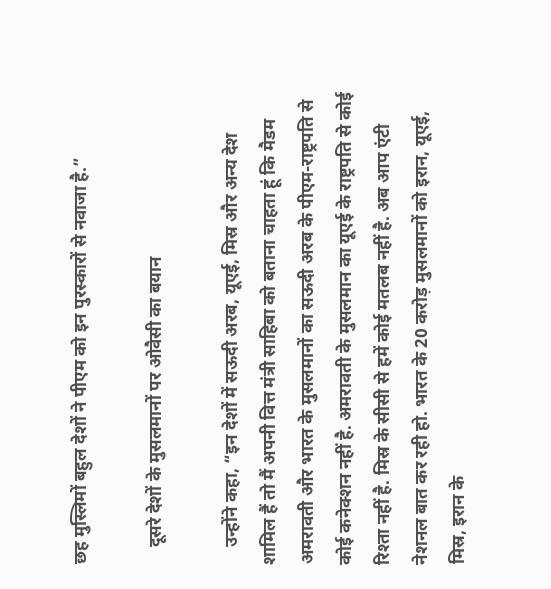छह मुस्लिमों बहुल देशों ने पीएम को इन पुरस्कारों से नवाजा है.”

    दूसरे देशों के मुसलमानों पर ओवैसी का बयान

    उन्होंने कहा, “इन देशों में सऊदी अरब, यूएई, मिस्र और अन्य देश शामिल हैं तो मैं अपनी वित्त मंत्री साहिबा को बताना चाहता हूं कि मैडम अमरावती और भारत के मुसलमानों का सऊदी अरब के पीएम-राष्ट्रपति से कोई कनेक्शन नहीं है. अमरावती के मुसलमान का यूएई के राष्ट्रपति से कोई रिश्ता नहीं है. मिस्र के सीसी से हमें कोई मतलब नहीं है. अब आप एंटी नेशनल बात कर रही हो. भारत के 20 करोड़ मुसलमानों को इरान, यूएई, मिस्र, इरान के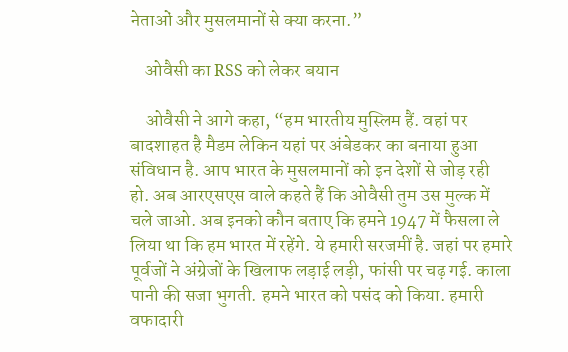नेताओं और मुसलमानों से क्या करना.”

    ओवैसी का RSS को लेकर बयान

    ओवैसी ने आगे कहा, “हम भारतीय मुस्लिम हैं. वहां पर बादशाहत है मैडम लेकिन यहां पर अंबेडकर का बनाया हुआ संविधान है. आप भारत के मुसलमानों को इन देशों से जोड़ रही हो. अब आरएसएस वाले कहते हैं कि ओवैसी तुम उस मुल्क में चले जाओ. अब इनको कौन बताए कि हमने 1947 में फैसला ले लिया था कि हम भारत में रहेंगे. ये हमारी सरजमीं है. जहां पर हमारे पूर्वजों ने अंग्रेजों के खिलाफ लड़ाई लड़ी, फांसी पर चढ़ गई. काला पानी की सजा भुगती. हमने भारत को पसंद को किया. हमारी वफादारी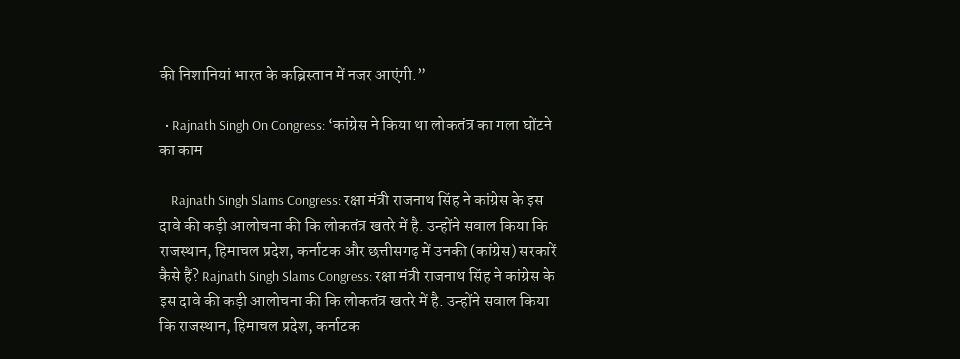की निशानियां भारत के कब्रिस्तान में नजर आएंगी.”

  • Rajnath Singh On Congress: ‘कांग्रेस ने किया था लोकतंत्र का गला घोंटने का काम

    Rajnath Singh Slams Congress: रक्षा मंत्री राजनाथ सिंह ने कांग्रेस के इस दावे की कड़ी आलोचना की कि लोकतंत्र खतरे में है. उन्होंने सवाल किया कि राजस्थान, हिमाचल प्रदेश, कर्नाटक और छत्तीसगढ़ में उनकी (कांग्रेस) सरकारें कैसे हैं? Rajnath Singh Slams Congress: रक्षा मंत्री राजनाथ सिंह ने कांग्रेस के इस दावे की कड़ी आलोचना की कि लोकतंत्र खतरे में है. उन्होंने सवाल किया कि राजस्थान, हिमाचल प्रदेश, कर्नाटक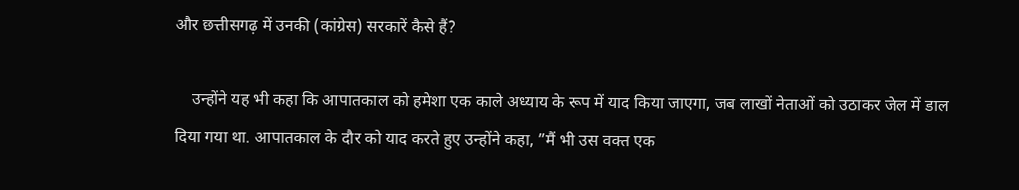और छत्तीसगढ़ में उनकी (कांग्रेस) सरकारें कैसे हैं?

    उन्होंने यह भी कहा कि आपातकाल को हमेशा एक काले अध्याय के रूप में याद किया जाएगा, जब लाखों नेताओं को उठाकर जेल में डाल दिया गया था. आपातकाल के दौर को याद करते हुए उन्होंने कहा, ”मैं भी उस वक्त एक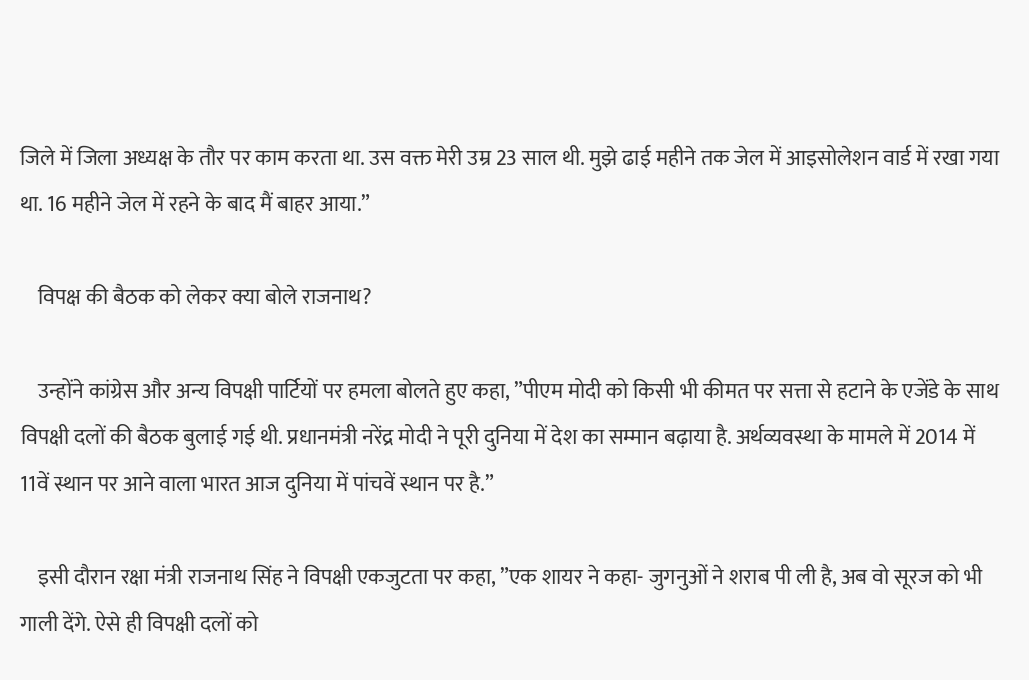जिले में जिला अध्यक्ष के तौर पर काम करता था. उस वक्त मेरी उम्र 23 साल थी. मुझे ढाई महीने तक जेल में आइसोलेशन वार्ड में रखा गया था. 16 महीने जेल में रहने के बाद मैं बाहर आया.”

    विपक्ष की बैठक को लेकर क्या बोले राजनाथ?

    उन्होंने कांग्रेस और अन्य विपक्षी पार्टियों पर हमला बोलते हुए कहा, ”पीएम मोदी को किसी भी कीमत पर सत्ता से हटाने के एजेंडे के साथ विपक्षी दलों की बैठक बुलाई गई थी. प्रधानमंत्री नरेंद्र मोदी ने पूरी दुनिया में देश का सम्मान बढ़ाया है. अर्थव्यवस्था के मामले में 2014 में 11वें स्थान पर आने वाला भारत आज दुनिया में पांचवें स्थान पर है.”

    इसी दौरान रक्षा मंत्री राजनाथ सिंह ने विपक्षी एकजुटता पर कहा, ”एक शायर ने कहा- जुगनुओं ने शराब पी ली है, अब वो सूरज को भी गाली देंगे. ऐसे ही विपक्षी दलों को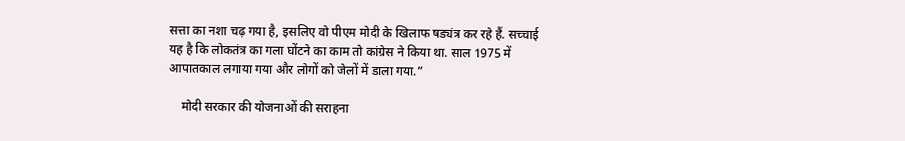सत्ता का नशा चढ़ गया है, इसलिए वो पीएम मोदी के खिलाफ षड्यंत्र कर रहे हैं. सच्चाई यह है कि लोकतंत्र का गला घोंटने का काम तो कांग्रेस ने किया था. साल 1975 में आपातकाल लगाया गया और लोगों को जेलों में डाला गया.”

    मोदी सरकार की योजनाओं की सराहना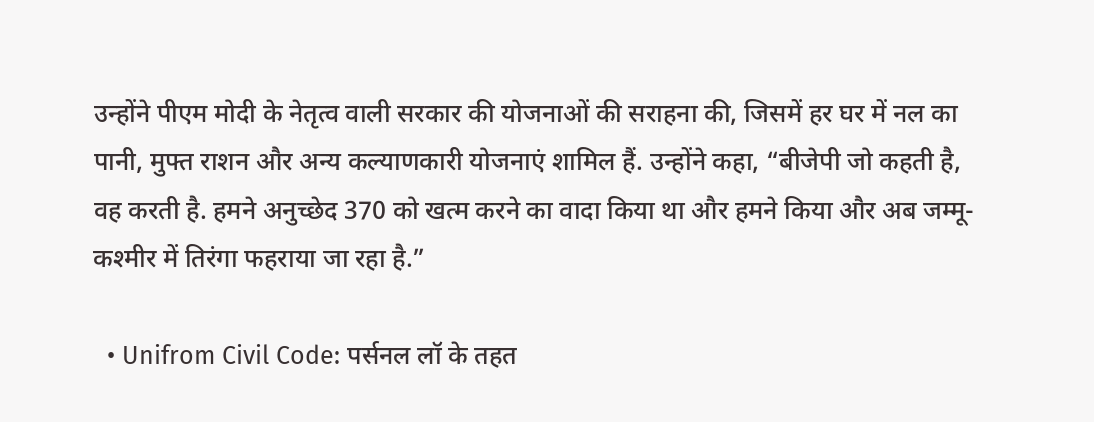उन्होंने पीएम मोदी के नेतृत्व वाली सरकार की योजनाओं की सराहना की, जिसमें हर घर में नल का पानी, मुफ्त राशन और अन्य कल्याणकारी योजनाएं शामिल हैं. उन्होंने कहा, “बीजेपी जो कहती है, वह करती है. हमने अनुच्छेद 370 को खत्म करने का वादा किया था और हमने किया और अब जम्मू-कश्मीर में तिरंगा फहराया जा रहा है.”

  • Unifrom Civil Code: पर्सनल लॉ के तहत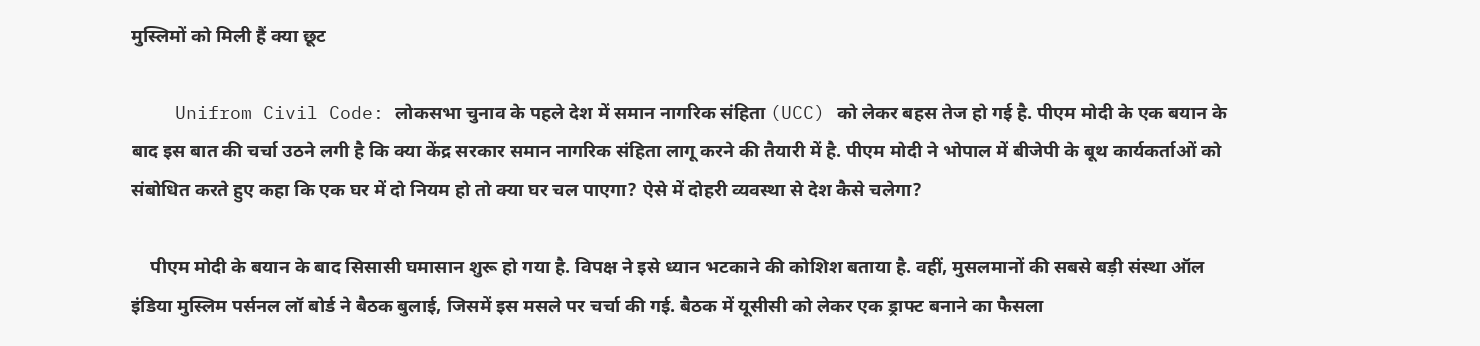मुस्लिमों को मिली हैं क्या छूट

    Unifrom Civil Code: लोकसभा चुनाव के पहले देश में समान नागरिक संहिता (UCC) को लेकर बहस तेज हो गई है. पीएम मोदी के एक बयान के बाद इस बात की चर्चा उठने लगी है कि क्या केंद्र सरकार समान नागरिक संहिता लागू करने की तैयारी में है. पीएम मोदी ने भोपाल में बीजेपी के बूथ कार्यकर्ताओं को संबोधित करते हुए कहा कि एक घर में दो नियम हो तो क्या घर चल पाएगा? ऐसे में दोहरी व्यवस्था से देश कैसे चलेगा?

    पीएम मोदी के बयान के बाद सिसासी घमासान शुरू हो गया है. विपक्ष ने इसे ध्यान भटकाने की कोशिश बताया है. वहीं, मुसलमानों की सबसे बड़ी संस्था ऑल इंडिया मुस्लिम पर्सनल लॉ बोर्ड ने बैठक बुलाई, जिसमें इस मसले पर चर्चा की गई. बैठक में यूसीसी को लेकर एक ड्राफ्ट बनाने का फैसला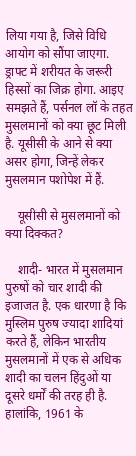लिया गया है, जिसे विधि आयोग को सौंपा जाएगा. ड्राफ्ट में शरीयत के जरूरी हिस्सों का जिक्र होगा. आइए समझते हैं, पर्सनल लॉ के तहत मुसलमानों को क्या छूट मिली है. यूसीसी के आने से क्या असर होगा, जिन्हें लेकर मुसलमान पशोपेश में हैं.

    यूसीसी से मुसलमानों को क्या दिक्कत?

    शादी- भारत में मुसलमान पुरुषों को चार शादी की इजाजत है. एक धारणा है कि मुस्लिम पुरुष ज्यादा शादियां करते हैं, लेकिन भारतीय मुसलमानों में एक से अधिक शादी का चलन हिंदुओं या दूसरे धर्मों की तरह ही है. हालांकि, 1961 के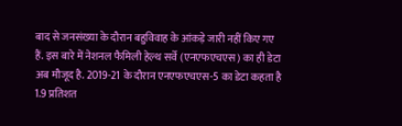बाद से जनसंख्या के दौरान बहुविवाह के आंकड़े जारी नहीं किए गए हैं. इस बारे में नेशनल फैमिली हेल्थ सर्वे (एनएफएचएस) का ही डेटा अब मौजूद है. 2019-21 के दौरान एनएफएचएस-5 का डेटा कहता है 1.9 प्रतिशत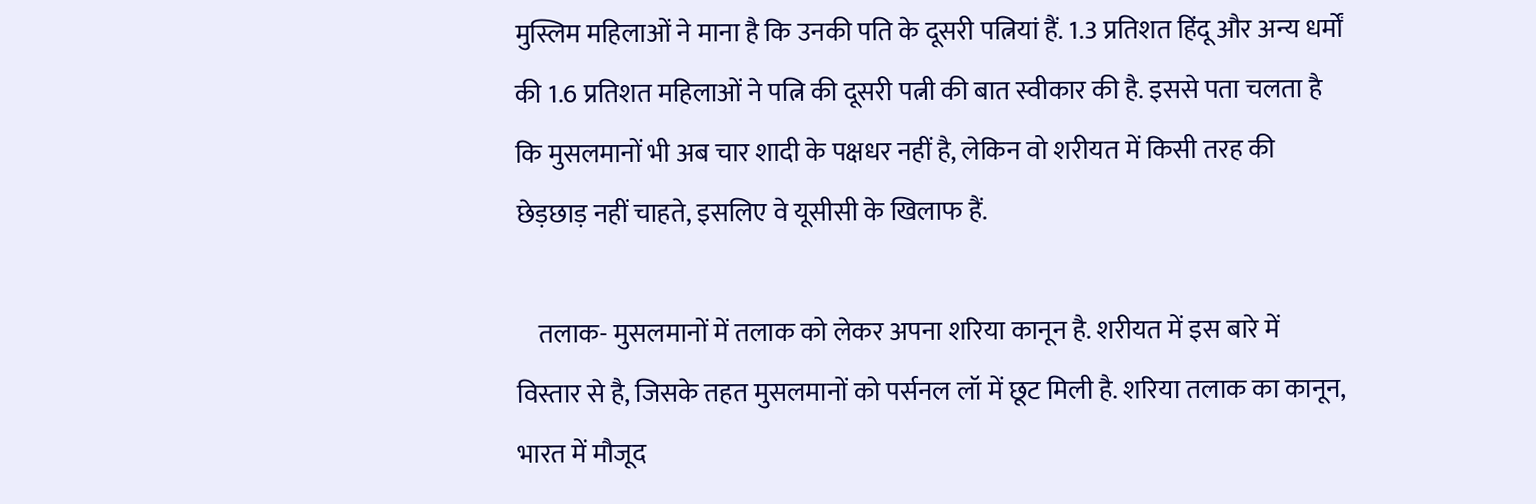मुस्लिम महिलाओं ने माना है कि उनकी पति के दूसरी पत्नियां हैं. 1.3 प्रतिशत हिंदू और अन्य धर्मों की 1.6 प्रतिशत महिलाओं ने पत्नि की दूसरी पत्नी की बात स्वीकार की है. इससे पता चलता है कि मुसलमानों भी अब चार शादी के पक्षधर नहीं है, लेकिन वो शरीयत में किसी तरह की छेड़छाड़ नहीं चाहते, इसलिए वे यूसीसी के खिलाफ हैं.

    तलाक- मुसलमानों में तलाक को लेकर अपना शरिया कानून है. शरीयत में इस बारे में विस्तार से है, जिसके तहत मुसलमानों को पर्सनल लॉ में छूट मिली है. शरिया तलाक का कानून, भारत में मौजूद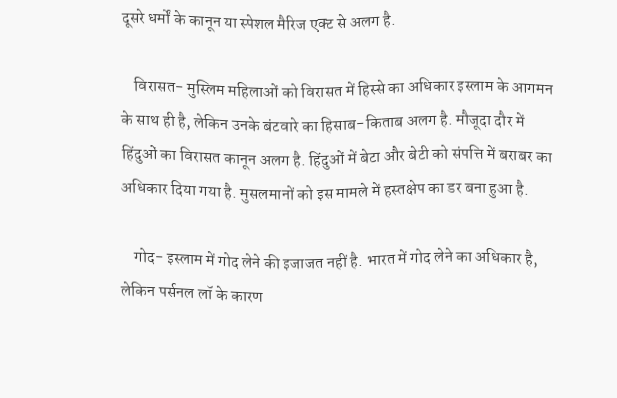दूसरे धर्मों के कानून या स्पेशल मैरिज एक्ट से अलग है.

    विरासत- मुस्लिम महिलाओं को विरासत में हिस्से का अधिकार इस्लाम के आगमन के साथ ही है, लेकिन उनके बंटवारे का हिसाब-किताब अलग है. मौजूदा दौर में हिंदुओं का विरासत कानून अलग है. हिंदुओं में बेटा और बेटी को संपत्ति में बराबर का अधिकार दिया गया है. मुसलमानों को इस मामले में हस्तक्षेप का डर बना हुआ है.

    गोद- इस्लाम में गोद लेने की इजाजत नहीं है. भारत में गोद लेने का अधिकार है, लेकिन पर्सनल लॉ के कारण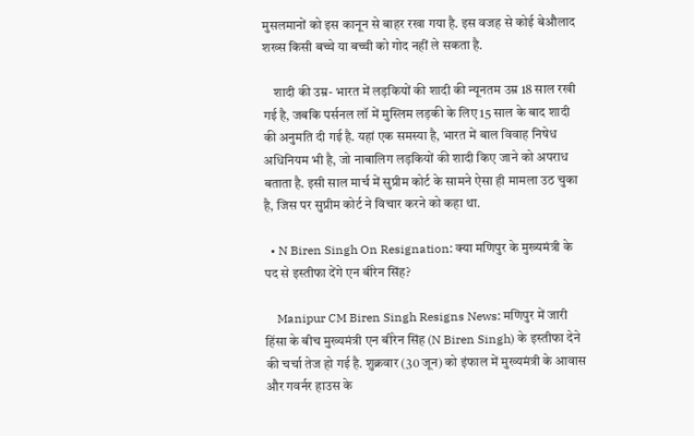मुसलमानों को इस कानून से बाहर रखा गया है. इस वजह से कोई बेऔलाद शख्स किसी बच्चे या बच्ची को गोद नहीं ले सकता है.

    शादी की उम्र- भारत में लड़कियों की शादी की न्यूनतम उम्र 18 साल रखी गई है, जबकि पर्सनल लॉ में मुस्लिम लड़की के लिए 15 साल के बाद शादी की अनुमति दी गई है. यहां एक समस्या है, भारत में बाल विवाह निषेध अधिनियम भी है, जो नाबालिग लड़कियों की शादी किए जाने को अपराध बताता है. इसी साल मार्च में सुप्रीम कोर्ट के सामने ऐसा ही मामला उठ चुका है, जिस पर सुप्रीम कोर्ट ने विचार करने को कहा था.

  • N Biren Singh On Resignation: क्या मणिपुर के मुख्यमंत्री के पद से इस्तीफा देंगे एन बीरेन सिंह?

    Manipur CM Biren Singh Resigns News: मणिपुर में जारी हिंसा के बीच मुख्यमंत्री एन बीरेन सिंह (N Biren Singh) के इस्तीफा देने की चर्चा तेज हो गई है. शुक्रवार (30 जून) को इंफाल में मुख्यमंत्री के आवास और गवर्नर हाउस के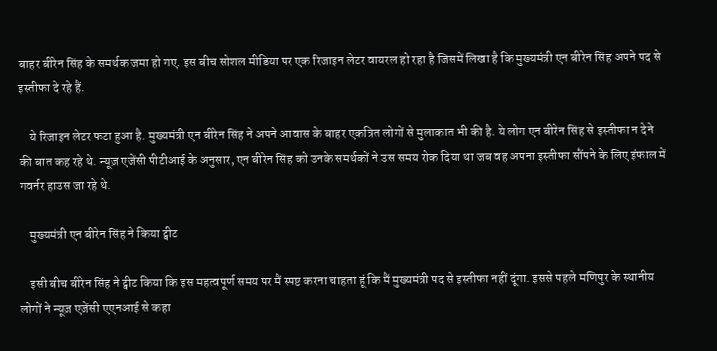बाहर बीरेन सिंह के समर्थक जमा हो गए. इस बीच सोशल मीडिया पर एक रिजाइन लेटर वायरल हो रहा है जिसमें लिखा है कि मुख्यमंत्री एन बीरेन सिंह अपने पद से इस्तीफा दे रहे हैं.

    ये रिजाइन लेटर फटा हुआ है. मुख्यमंत्री एन बीरेन सिंह ने अपने आवास के बाहर एकत्रित लोगों से मुलाकात भी की है. ये लोग एन बीरेन सिंह से इस्तीफा न देने की बात कह रहे थे. न्यूज़ एजेंसी पीटीआई के अनुसार, एन बीरेन सिंह को उनके समर्थकों ने उस समय रोक दिया था जब वह अपना इस्तीफा सौंपने के लिए इंफाल में गवर्नर हाउस जा रहे थे.

    मुख्यमंत्री एन बीरेन सिंह ने किया ट्वीट

    इसी बीच बीरेन सिंह ने ट्वीट किया कि इस महत्वपूर्ण समय पर मैं स्पष्ट करना चाहता हूं कि मैं मुख्यमंत्री पद से इस्तीफा नहीं दूंगा. इससे पहले मणिपुर के स्थानीय लोगों ने न्यूज़ एजेंसी एएनआई से कहा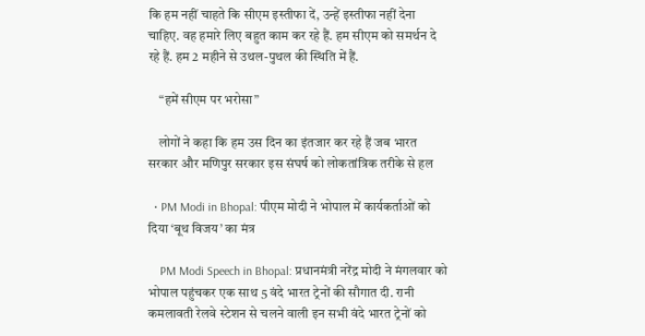कि हम नहीं चाहते कि सीएम इस्तीफा दें, उन्हें इस्तीफा नहीं देना चाहिए. वह हमारे लिए बहुत काम कर रहे हैं. हम सीएम को समर्थन दे रहे हैं. हम 2 महीने से उथल-पुथल की स्थिति में हैं.

    “हमें सीएम पर भरोसा”

    लोगों ने कहा कि हम उस दिन का इंतजार कर रहे हैं जब भारत सरकार और मणिपुर सरकार इस संघर्ष को लोकतांत्रिक तरीके से हल

  • PM Modi in Bhopal: पीएम मोदी ने भोपाल में कार्यकर्ताओं को दिया ‘बूथ विजय’ का मंत्र

    PM Modi Speech in Bhopal: प्रधानमंत्री नरेंद्र मोदी ने मंगलवार को भोपाल पहुंचकर एक साथ 5 वंदे भारत ट्रेनों की सौगात दी. रानी कमलावती रेलवे स्टेशन से चलने वाली इन सभी वंदे भारत ट्रेनों को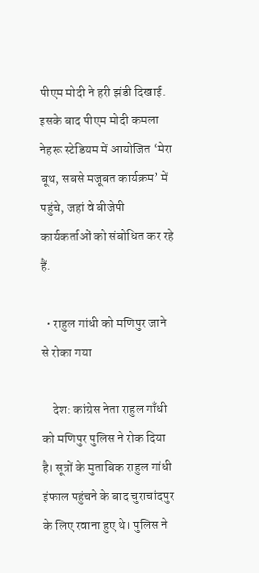पीएम मोदी ने हरी झंडी दिखाई. इसके बाद पीएम मोदी कमला नेहरू स्टेडियम में आयोजित ‘मेरा बूथ, सबसे मजूबत कार्यक्रम’ में पहुंचे, जहां वे बीजेपी कार्यकर्ताओं को संबोधित कर रहे हैं.

  • राहुल गांधी को मणिपुर जाने से रोका गया

    देश: कांग्रेस नेता राहुल गाँधी को मणिपुर पुलिस ने रोक दिया है। सूत्रों के मुताबिक राहुल गांधी इंफाल पहुंचने के बाद चुराचांदपुर के लिए रवाना हुए थे। पुलिस ने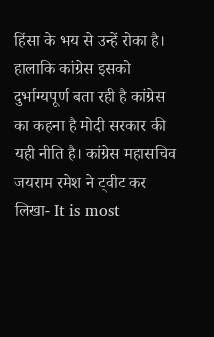हिंसा के भय से उन्हें रोका है। हालाकि कांग्रेस इसको दुर्भाग्यपूर्ण बता रही है कांग्रेस  का कहना है मोदी सरकार की यही नीति है। कांग्रेस महासचिव जयराम रमेश ने ट्वीट कर लिखा- It is most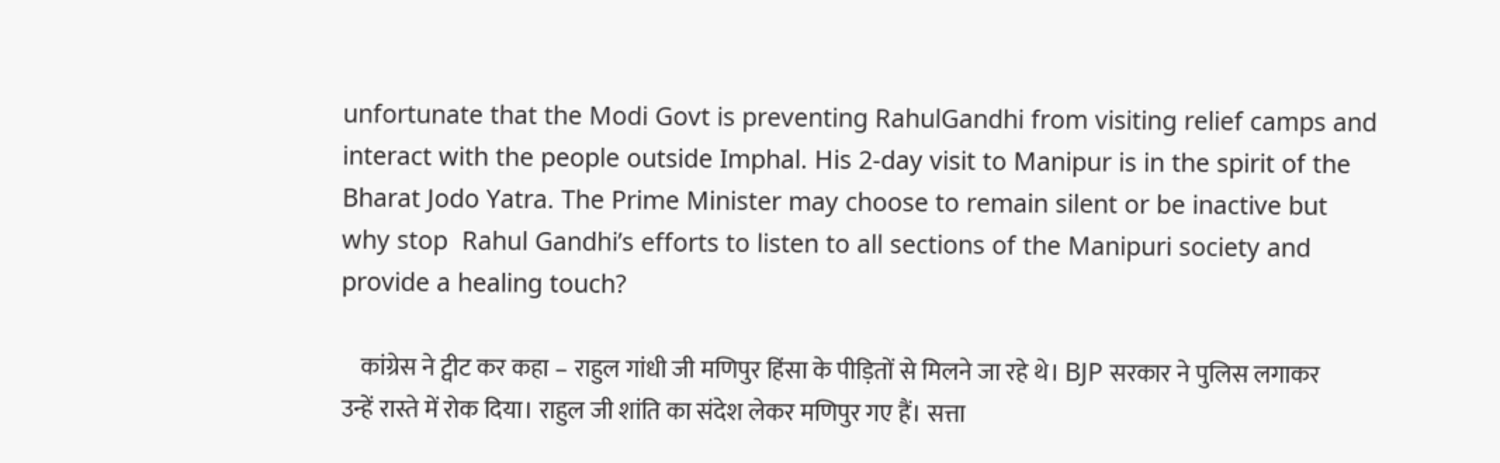unfortunate that the Modi Govt is preventing RahulGandhi from visiting relief camps and interact with the people outside Imphal. His 2-day visit to Manipur is in the spirit of the Bharat Jodo Yatra. The Prime Minister may choose to remain silent or be inactive but why stop  Rahul Gandhi’s efforts to listen to all sections of the Manipuri society and provide a healing touch?

    कांग्रेस ने ट्वीट कर कहा – राहुल गांधी जी मणिपुर हिंसा के पीड़ितों से मिलने जा रहे थे। BJP सरकार ने पुलिस लगाकर उन्हें रास्ते में रोक दिया। राहुल जी शांति का संदेश लेकर मणिपुर गए हैं। सत्ता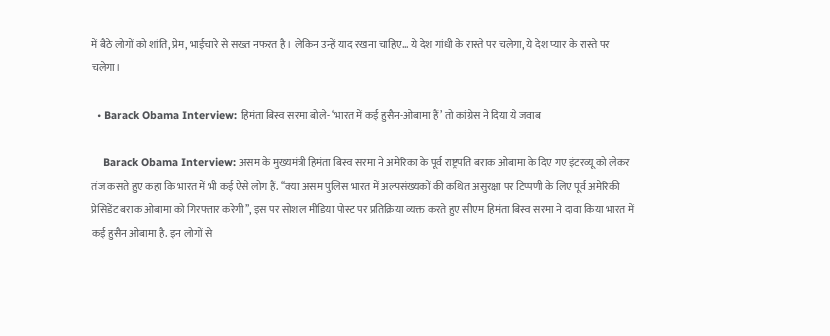में बैठे लोगों को शांति, प्रेम, भाईचारे से सख्त नफरत है। लेकिन उन्हें याद रखना चाहिए… ये देश गांधी के रास्ते पर चलेगा, ये देश प्यार के रास्ते पर चलेगा।

  • Barack Obama Interview: हिमंता बिस्व सरमा बोले- ‘भारत में कई हुसैन-ओबामा हैं’ तो कांग्रेस ने दिया ये जवाब

    Barack Obama Interview: असम के मुख्यमंत्री हिमंता बिस्व सरमा ने अमेरिका के पूर्व राष्ट्रपति बराक ओबामा के दिए गए इंटरव्यू को लेकर तंज कसते हुए कहा कि भारत में भी कई ऐसे लोग हैं. ‘‘क्या असम पुलिस भारत में अल्पसंख्यकों की कथित असुरक्षा पर टिप्पणी के लिए पूर्व अमेरिकी प्रेसिडेंट बराक ओबामा को गिरफ्तार करेगी’’, इस पर सोशल मीडिया पोस्ट पर प्रतिक्रिया व्यक्त करते हुए सीएम हिमंता बिस्व सरमा ने दावा किया भारत में कई हुसैन ओबामा है. इन लोगों से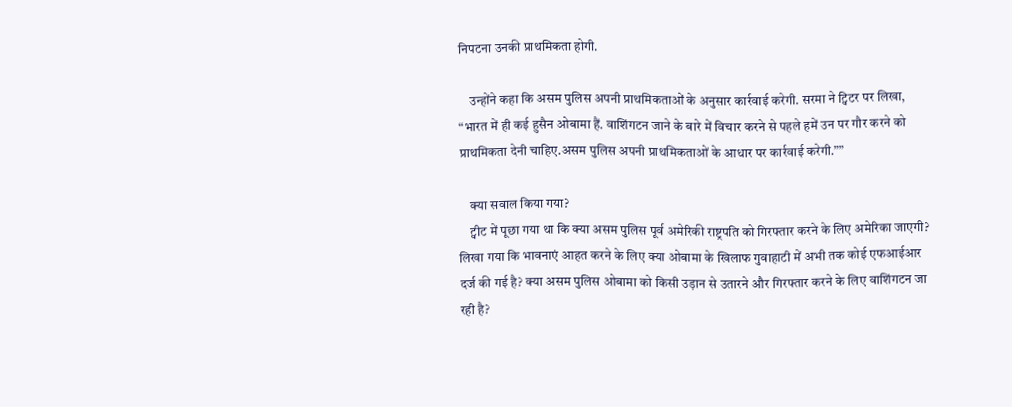निपटना उनकी प्राथमिकता होगी.

    उन्होंने कहा कि असम पुलिस अपनी प्राथमिकताओं के अनुसार कार्रवाई करेगी. सरमा ने ट्विटर पर लिखा, “भारत में ही कई हुसैन ओबामा हैं. वाशिंगटन जाने के बारे में विचार करने से पहले हमें उन पर गौर करने को प्राथमिकता देनी चाहिए.असम पुलिस अपनी प्राथमिकताओं के आधार पर कार्रवाई करेगी.””

    क्या सवाल किया गया?
    ट्वीट में पूछा गया था कि क्या असम पुलिस पूर्व अमेरिकी राष्ट्रपति को गिरफ्तार करने के लिए अमेरिका जाएगी? लिखा गया कि भावनाएं आहत करने के लिए क्या ओबामा के खिलाफ गुवाहाटी में अभी तक कोई एफआईआर दर्ज की गई है? क्या असम पुलिस ओबामा को किसी उड़ान से उतारने और गिरफ्तार करने के लिए वाशिंगटन जा रही है?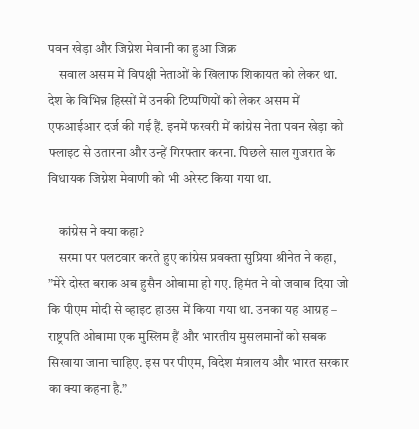पवन खेड़ा और जिग्नेश मेवानी का हुआ जिक्र
    सवाल असम में विपक्षी नेताओं के खिलाफ शिकायत को लेकर था. देश के विभिन्न हिस्सों में उनकी टिप्पणियों को लेकर असम में एफआईआर दर्ज की गई हैं. इनमें फरवरी में कांग्रेस नेता पवन खेड़ा को फ्लाइट से उतारना और उन्हें गिरफ्तार करना. पिछले साल गुजरात के विधायक जिग्नेश मेवाणी को भी अरेस्ट किया गया था.

    कांग्रेस ने क्या कहा?
    सरमा पर पलटवार करते हुए कांग्रेस प्रवक्ता सुप्रिया श्रीनेत ने कहा, ”मेरे दोस्त बराक अब हुसैन ओबामा हो गए. हिमंत ने वो जवाब दिया जो कि पीएम मोदी से व्हाइट हाउस में किया गया था. उनका यह आग्रह – राष्ट्रपति ओबामा एक मुस्लिम हैं और भारतीय मुसलमानों को सबक सिखाया जाना चाहिए. इस पर पीएम, विदेश मंत्रालय और भारत सरकार का क्या कहना है.”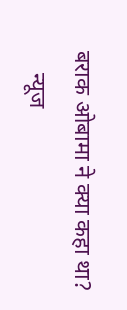बराक ओबामा ने क्या कहा था?
    न्यूज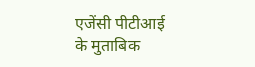एजेंसी पीटीआई के मुताबिक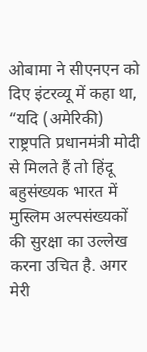ओबामा ने सीएनएन को दिए इंटरव्यू में कहा था, “यदि (अमेरिकी) राष्ट्रपति प्रधानमंत्री मोदी से मिलते हैं तो हिंदू बहुसंख्यक भारत में मुस्लिम अल्पसंख्यकों की सुरक्षा का उल्लेख करना उचित है. अगर मेरी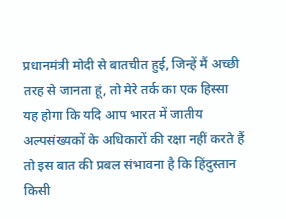प्रधानमंत्री मोदी से बातचीत हुई, जिन्हें मैं अच्छी तरह से जानता हूं, तो मेरे तर्क का एक हिस्सा यह होगा कि यदि आप भारत में जातीय अल्पसंख्यकों के अधिकारों की रक्षा नहीं करते हैं तो इस बात की प्रबल संभावना है कि हिंदुस्तान किसी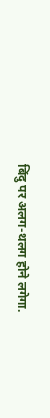बिंदु पर अलग-थलग होने लगेगा.